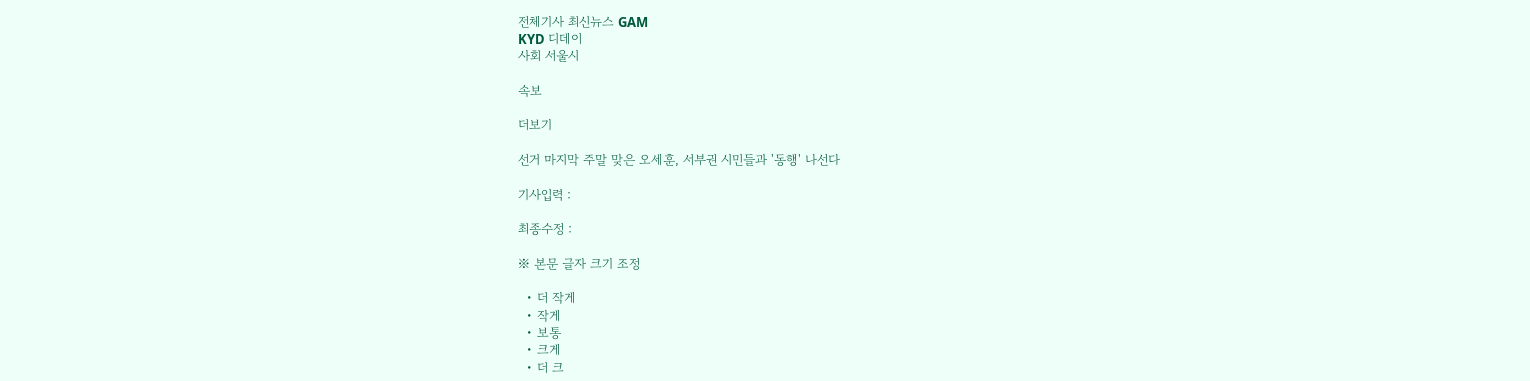전체기사 최신뉴스 GAM
KYD 디데이
사회 서울시

속보

더보기

선거 마지막 주말 맞은 오세훈, 서부권 시민들과 '동행' 나선다

기사입력 :

최종수정 :

※ 본문 글자 크기 조정

  • 더 작게
  • 작게
  • 보통
  • 크게
  • 더 크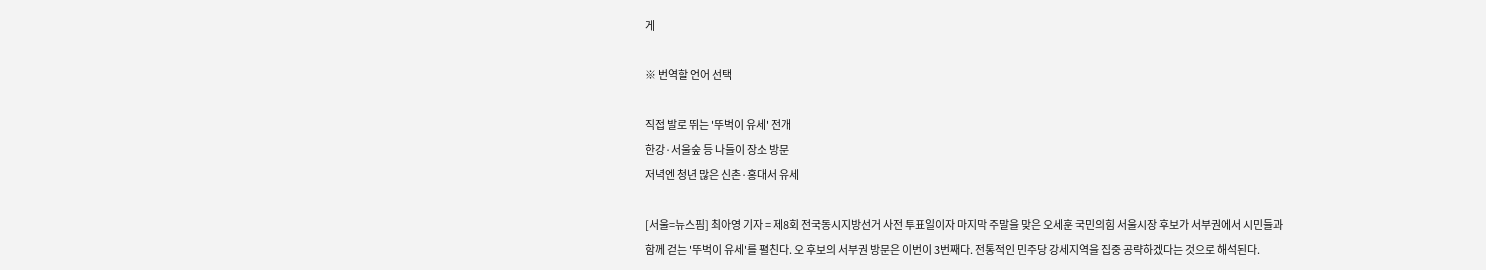게

※ 번역할 언어 선택

직접 발로 뛰는 '뚜벅이 유세' 전개
한강·서울숲 등 나들이 장소 방문
저녁엔 청년 많은 신촌·홍대서 유세

[서울=뉴스핌] 최아영 기자 = 제8회 전국동시지방선거 사전 투표일이자 마지막 주말을 맞은 오세훈 국민의힘 서울시장 후보가 서부권에서 시민들과 함께 걷는 '뚜벅이 유세'를 펼친다. 오 후보의 서부권 방문은 이번이 3번째다. 전통적인 민주당 강세지역을 집중 공략하겠다는 것으로 해석된다.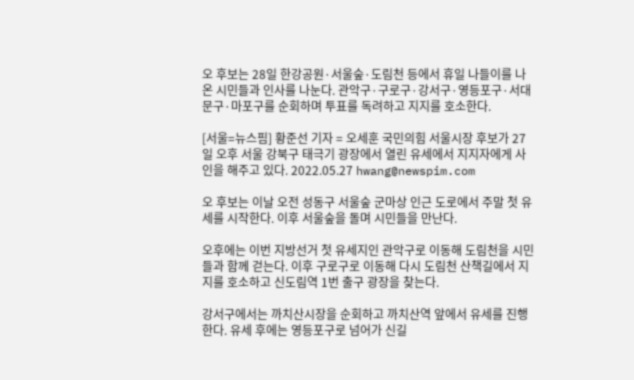오 후보는 28일 한강공원·서울숲·도림천 등에서 휴일 나들이를 나온 시민들과 인사를 나눈다. 관악구·구로구·강서구·영등포구·서대문구·마포구를 순회하며 투표를 독려하고 지지를 호소한다.

[서울=뉴스핌] 황준선 기자 = 오세훈 국민의힘 서울시장 후보가 27일 오후 서울 강북구 태극기 광장에서 열린 유세에서 지지자에게 사인을 해주고 있다. 2022.05.27 hwang@newspim.com

오 후보는 이날 오전 성동구 서울숲 군마상 인근 도로에서 주말 첫 유세를 시작한다. 이후 서울숲을 돌며 시민들을 만난다.

오후에는 이번 지방선거 첫 유세지인 관악구로 이동해 도림천을 시민들과 함께 걷는다. 이후 구로구로 이동해 다시 도림천 산책길에서 지지를 호소하고 신도림역 1번 출구 광장을 찾는다.

강서구에서는 까치산시장을 순회하고 까치산역 앞에서 유세를 진행한다. 유세 후에는 영등포구로 넘어가 신길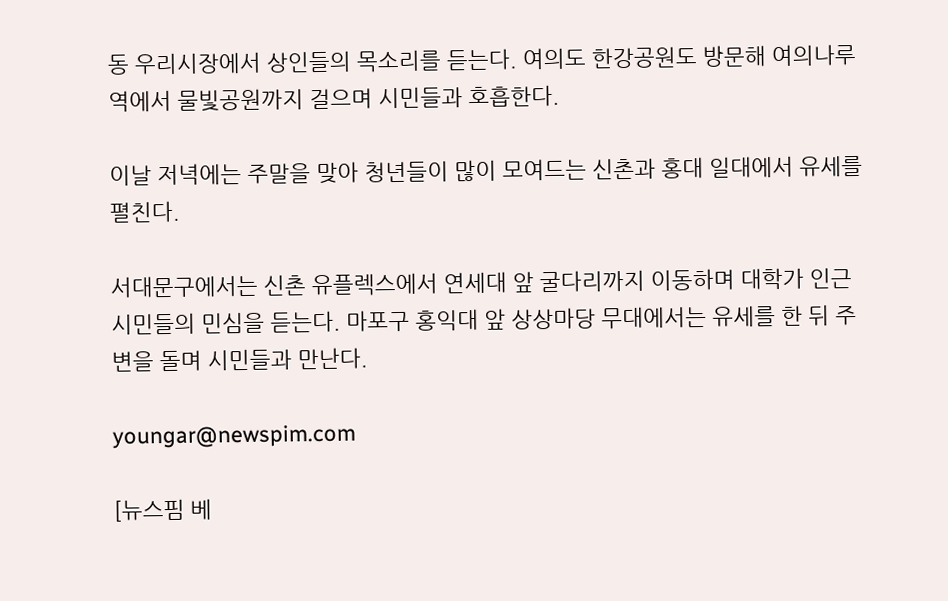동 우리시장에서 상인들의 목소리를 듣는다. 여의도 한강공원도 방문해 여의나루역에서 물빛공원까지 걸으며 시민들과 호흡한다.

이날 저녁에는 주말을 맞아 청년들이 많이 모여드는 신촌과 홍대 일대에서 유세를 펼친다.

서대문구에서는 신촌 유플렉스에서 연세대 앞 굴다리까지 이동하며 대학가 인근 시민들의 민심을 듣는다. 마포구 홍익대 앞 상상마당 무대에서는 유세를 한 뒤 주변을 돌며 시민들과 만난다.

youngar@newspim.com

[뉴스핌 베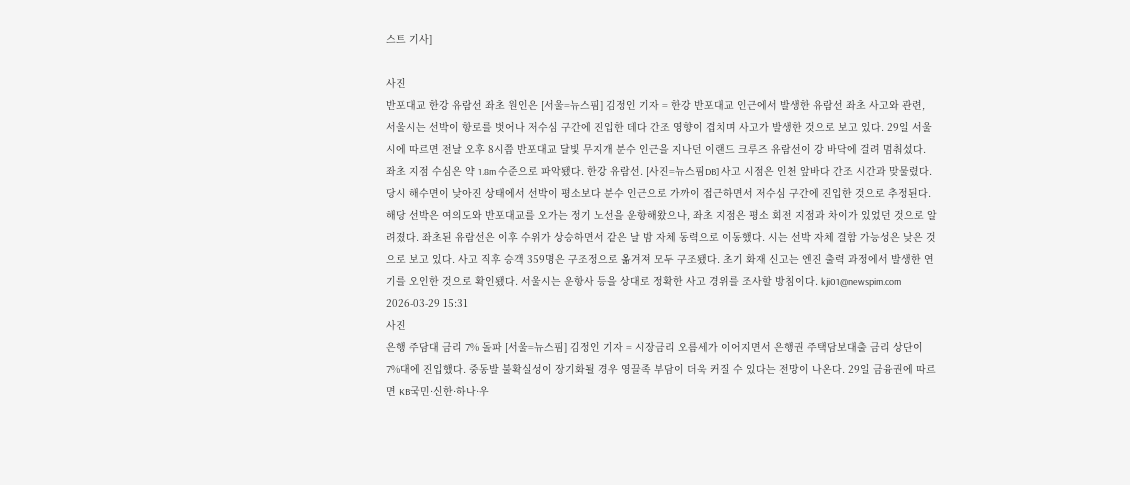스트 기사]

사진
반포대교 한강 유람선 좌초 원인은 [서울=뉴스핌] 김정인 기자 = 한강 반포대교 인근에서 발생한 유람선 좌초 사고와 관련, 서울시는 선박이 항로를 벗어나 저수심 구간에 진입한 데다 간조 영향이 겹치며 사고가 발생한 것으로 보고 있다. 29일 서울시에 따르면 전날 오후 8시쯤 반포대교 달빛 무지개 분수 인근을 지나던 이랜드 크루즈 유람선이 강 바닥에 걸려 멈춰섰다. 좌초 지점 수심은 약 1.8m 수준으로 파악됐다. 한강 유람선. [사진=뉴스핌DB] 사고 시점은 인천 앞바다 간조 시간과 맞물렸다. 당시 해수면이 낮아진 상태에서 선박이 평소보다 분수 인근으로 가까이 접근하면서 저수심 구간에 진입한 것으로 추정된다. 해당 선박은 여의도와 반포대교를 오가는 정기 노선을 운항해왔으나, 좌초 지점은 평소 회전 지점과 차이가 있었던 것으로 알려졌다. 좌초된 유람선은 이후 수위가 상승하면서 같은 날 밤 자체 동력으로 이동했다. 시는 선박 자체 결함 가능성은 낮은 것으로 보고 있다. 사고 직후 승객 359명은 구조정으로 옮겨져 모두 구조됐다. 초기 화재 신고는 엔진 출력 과정에서 발생한 연기를 오인한 것으로 확인됐다. 서울시는 운항사 등을 상대로 정확한 사고 경위를 조사할 방침이다. kji01@newspim.com 2026-03-29 15:31
사진
은행 주담대 금리 7% 돌파 [서울=뉴스핌] 김정인 기자 = 시장금리 오름세가 이어지면서 은행권 주택담보대출 금리 상단이 7%대에 진입했다. 중동발 불확실성이 장기화될 경우 영끌족 부담이 더욱 커질 수 있다는 전망이 나온다. 29일 금융권에 따르면 KB국민·신한·하나·우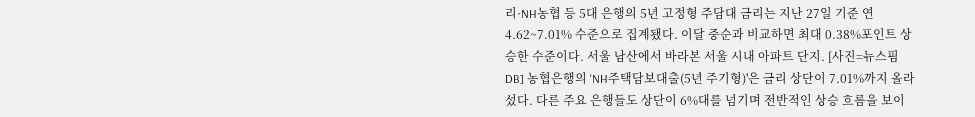리·NH농협 등 5대 은행의 5년 고정형 주담대 금리는 지난 27일 기준 연 4.62~7.01% 수준으로 집계됐다. 이달 중순과 비교하면 최대 0.38%포인트 상승한 수준이다. 서울 남산에서 바라본 서울 시내 아파트 단지. [사진=뉴스핌DB] 농협은행의 'NH주택담보대출(5년 주기형)'은 금리 상단이 7.01%까지 올라섰다. 다른 주요 은행들도 상단이 6%대를 넘기며 전반적인 상승 흐름을 보이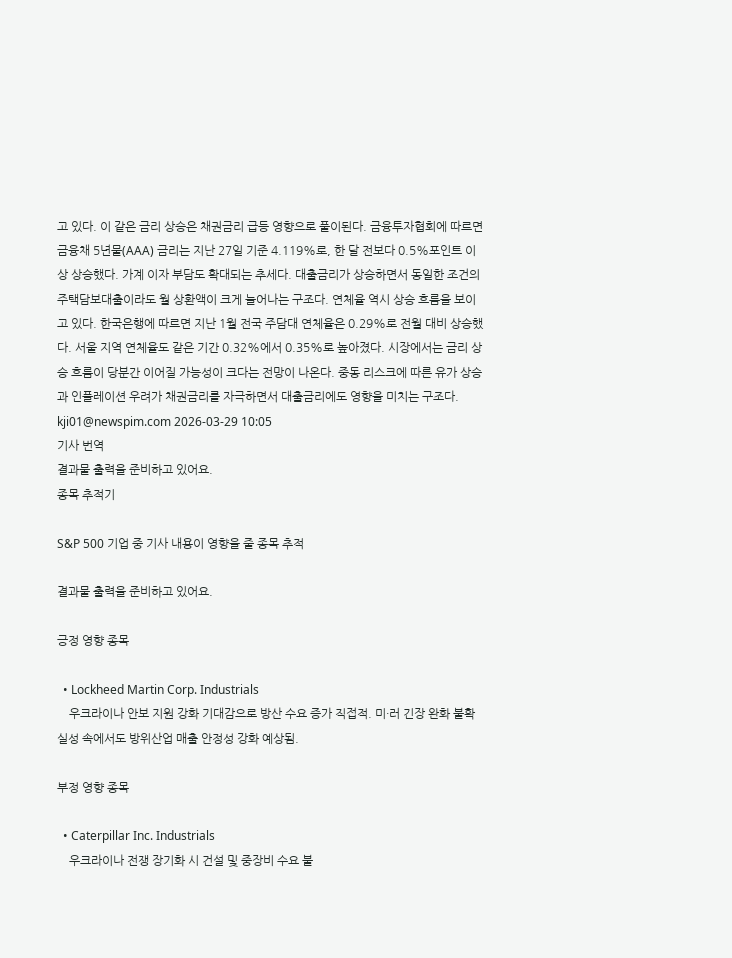고 있다. 이 같은 금리 상승은 채권금리 급등 영향으로 풀이된다. 금융투자협회에 따르면 금융채 5년물(AAA) 금리는 지난 27일 기준 4.119%로, 한 달 전보다 0.5%포인트 이상 상승했다. 가계 이자 부담도 확대되는 추세다. 대출금리가 상승하면서 동일한 조건의 주택담보대출이라도 월 상환액이 크게 늘어나는 구조다. 연체율 역시 상승 흐름을 보이고 있다. 한국은행에 따르면 지난 1월 전국 주담대 연체율은 0.29%로 전월 대비 상승했다. 서울 지역 연체율도 같은 기간 0.32%에서 0.35%로 높아졌다. 시장에서는 금리 상승 흐름이 당분간 이어질 가능성이 크다는 전망이 나온다. 중동 리스크에 따른 유가 상승과 인플레이션 우려가 채권금리를 자극하면서 대출금리에도 영향을 미치는 구조다. kji01@newspim.com 2026-03-29 10:05
기사 번역
결과물 출력을 준비하고 있어요.
종목 추적기

S&P 500 기업 중 기사 내용이 영향을 줄 종목 추적

결과물 출력을 준비하고 있어요.

긍정 영향 종목

  • Lockheed Martin Corp. Industrials
    우크라이나 안보 지원 강화 기대감으로 방산 수요 증가 직접적. 미·러 긴장 완화 불확실성 속에서도 방위산업 매출 안정성 강화 예상됨.

부정 영향 종목

  • Caterpillar Inc. Industrials
    우크라이나 전쟁 장기화 시 건설 및 중장비 수요 불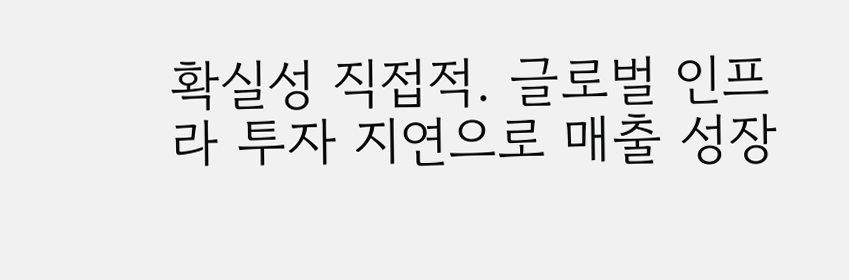확실성 직접적. 글로벌 인프라 투자 지연으로 매출 성장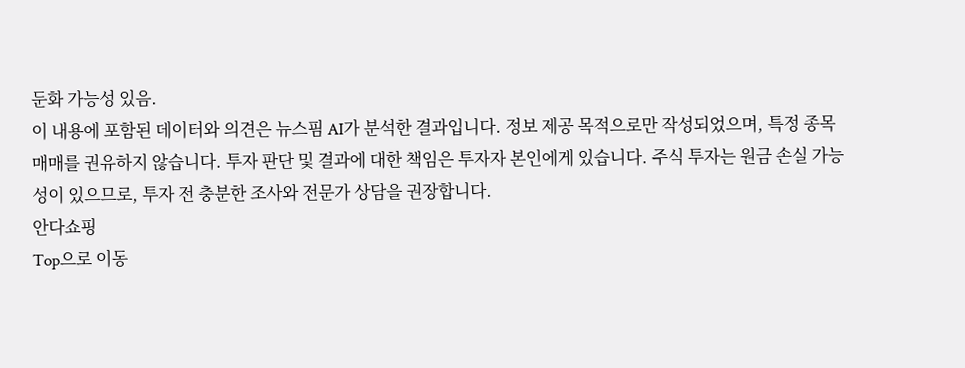둔화 가능성 있음.
이 내용에 포함된 데이터와 의견은 뉴스핌 AI가 분석한 결과입니다. 정보 제공 목적으로만 작성되었으며, 특정 종목 매매를 권유하지 않습니다. 투자 판단 및 결과에 대한 책임은 투자자 본인에게 있습니다. 주식 투자는 원금 손실 가능성이 있으므로, 투자 전 충분한 조사와 전문가 상담을 권장합니다.
안다쇼핑
Top으로 이동